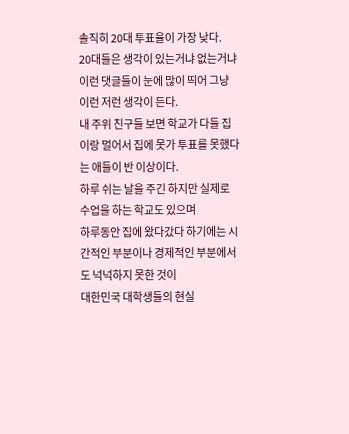솔직히 20대 투표율이 가장 낮다.
20대들은 생각이 있는거냐 없는거냐
이런 댓글들이 눈에 많이 띄어 그냥 이런 저런 생각이 든다.
내 주위 친구들 보면 학교가 다들 집이랑 멀어서 집에 못가 투표를 못했다는 애들이 반 이상이다.
하루 쉬는 날을 주긴 하지만 실제로 수업을 하는 학교도 있으며
하루동안 집에 왔다갔다 하기에는 시간적인 부분이나 경제적인 부분에서도 넉넉하지 못한 것이
대한민국 대학생들의 현실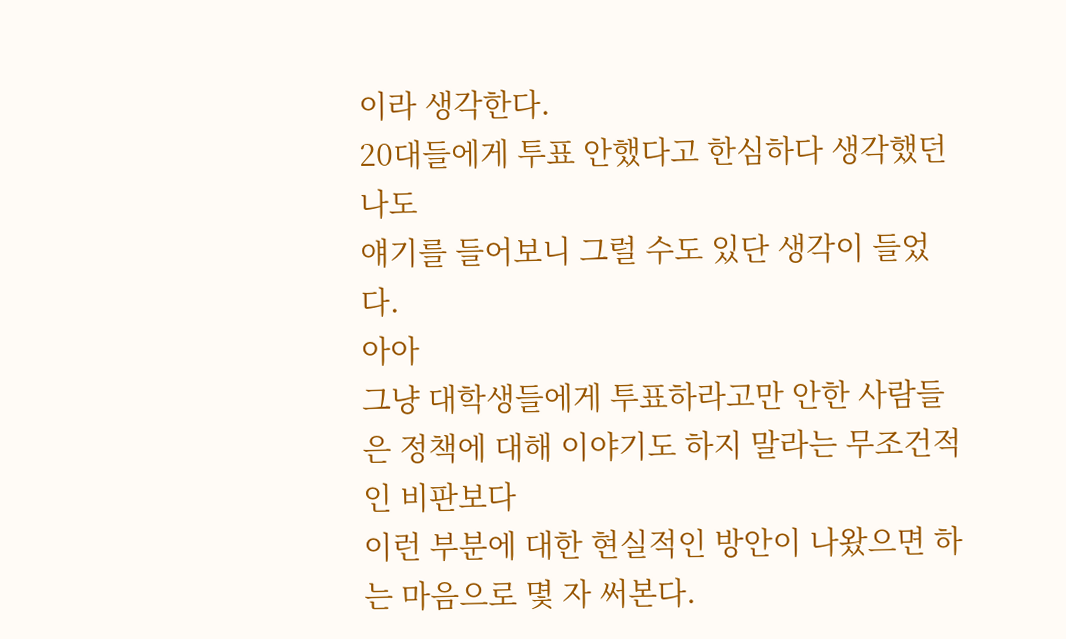이라 생각한다.
20대들에게 투표 안했다고 한심하다 생각했던 나도
얘기를 들어보니 그럴 수도 있단 생각이 들었다.
아아
그냥 대학생들에게 투표하라고만 안한 사람들은 정책에 대해 이야기도 하지 말라는 무조건적인 비판보다
이런 부분에 대한 현실적인 방안이 나왔으면 하는 마음으로 몇 자 써본다.